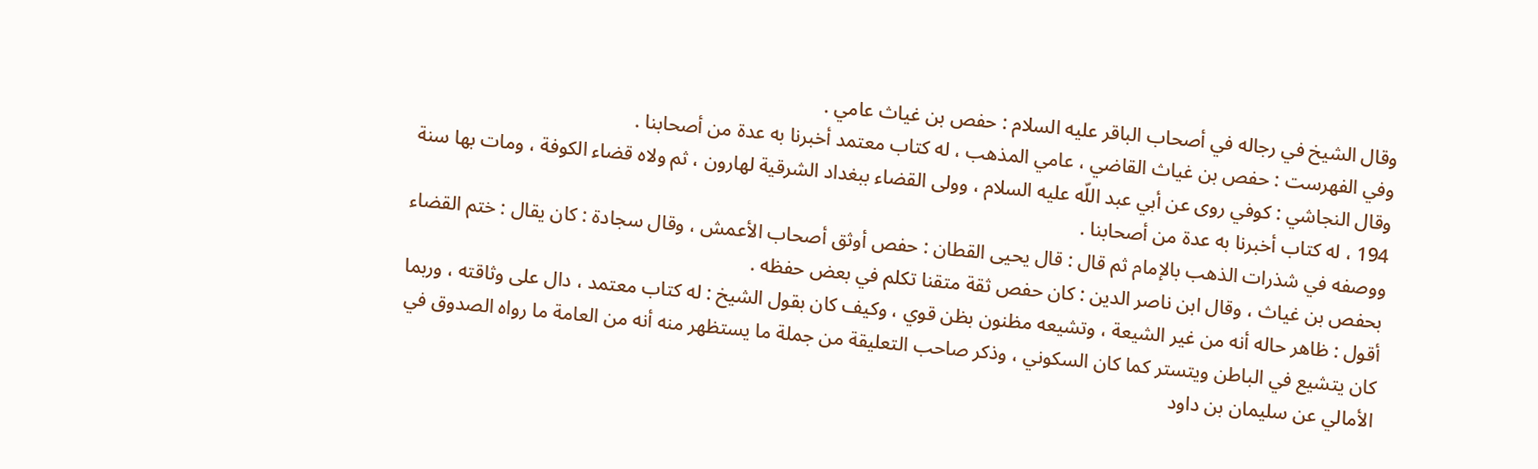وقال الشيخ في رجاله في أصحاب الباقر عليه السلام : حفص بن غياث عامي .
وفي الفهرست : حفص بن غياث القاضي ، عامي المذهب ، له كتاب معتمد أخبرنا به عدة من أصحابنا .
وقال النجاشي : كوفي روى عن أبي عبد اللّه عليه السلام ، وولى القضاء ببغداد الشرقية لهارون ، ثم ولاه قضاء الكوفة ، ومات بها سنة 194 ، له كتاب أخبرنا به عدة من أصحابنا .
ووصفه في شذرات الذهب بالإمام ثم قال : قال يحيى القطان : حفص أوثق أصحاب الأعمش ، وقال سجادة : كان يقال : ختم القضاء بحفص بن غياث ، وقال ابن ناصر الدين : كان حفص ثقة متقنا تكلم في بعض حفظه .
أقول : ظاهر حاله أنه من غير الشيعة ، وتشيعه مظنون بظن قوي ، وكيف كان بقول الشيخ : له كتاب معتمد ، دال على وثاقته ، وربما كان يتشيع في الباطن ويتستر كما كان السكوني ، وذكر صاحب التعليقة من جملة ما يستظهر منه أنه من العامة ما رواه الصدوق في الأمالي عن سليمان بن داود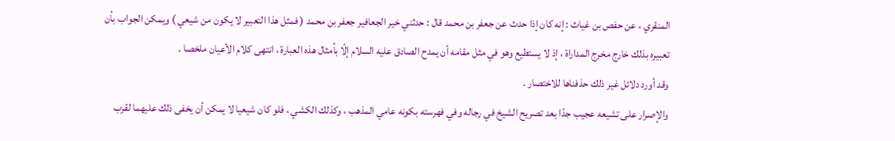المنقري ، عن حفص بن غياث : إنه كان إذا حدث عن جعفر بن محمد قال : حدثني خير الجعافير جعفر بن محمد ( فمثل هذا التعبير لا يكون من شيعي ) ويمكن الجواب بأن تعبيره بذلك خارج مخرج المداراة ، إذ لا يستطيع وهو في مثل مقامه أن يمدح الصادق عليه السلام إلّا بأمثال هذه العبارة ، انتهى كلام الأعيان ملخصا .
وقد أورد دلائل غير ذلك حذفناها للاختصار .
والإصرار على تشيعه عجيب جدّا بعد تصريح الشيخ في رجاله وفي فهرسته بكونه عامي المذهب ، وكذلك الكشي ، فلو كان شيعيا لا يمكن أن يخفى ذلك عليهما لقرب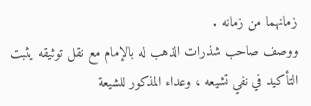زمانهما من زمانه .
ووصف صاحب شذرات الذهب له بالإمام مع نقل توثيقه يثبت التأكيد في نفي تشيعه ، وعداء المذكور للشيعة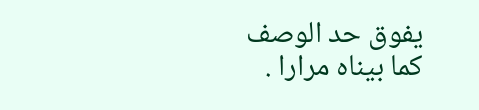يفوق حد الوصف كما بيناه مرارا .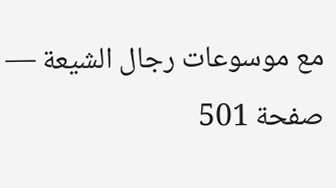مع موسوعات رجال الشيعة — صفحة 501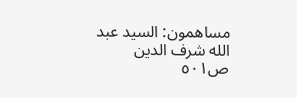مساهمون: السيد عبد الله شرف الدين
ص٥٠١